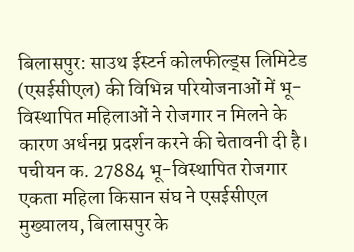बिलासपुर: साउथ ईस्टर्न कोलफील्ड्स लिमिटेड (एसईसीएल) की विभिन्न परियोजनाओं में भू-विस्थापित महिलाओं ने रोजगार न मिलने के कारण अर्धनग्न प्रदर्शन करने की चेतावनी दी है। पचीयन क. 27884 भू-विस्थापित रोजगार एकता महिला किसान संघ ने एसईसीएल मुख्यालय, बिलासपुर के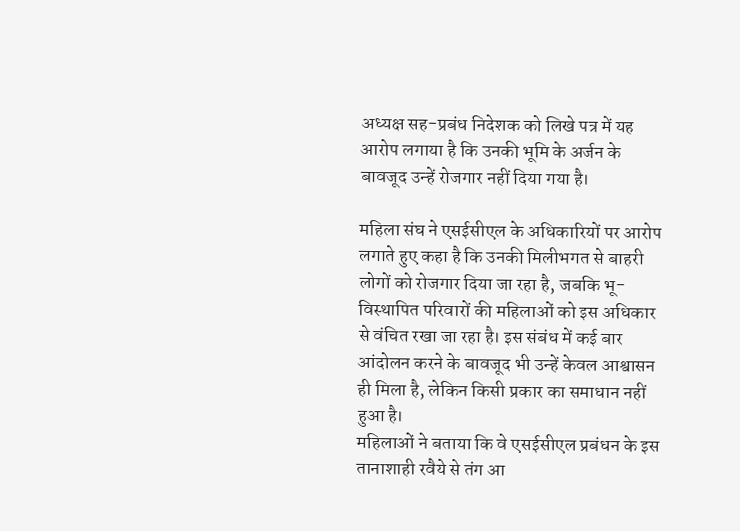अध्यक्ष सह-प्रबंध निदेशक को लिखे पत्र में यह आरोप लगाया है कि उनकी भूमि के अर्जन के बावजूद उन्हें रोजगार नहीं दिया गया है।

महिला संघ ने एसईसीएल के अधिकारियों पर आरोप लगाते हुए कहा है कि उनकी मिलीभगत से बाहरी लोगों को रोजगार दिया जा रहा है, जबकि भू-विस्थापित परिवारों की महिलाओं को इस अधिकार से वंचित रखा जा रहा है। इस संबंध में कई बार आंदोलन करने के बावजूद भी उन्हें केवल आश्वासन ही मिला है, लेकिन किसी प्रकार का समाधान नहीं हुआ है।
महिलाओं ने बताया कि वे एसईसीएल प्रबंधन के इस तानाशाही रवैये से तंग आ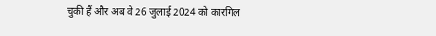चुकी हैं और अब वे 26 जुलाई 2024 को कारगिल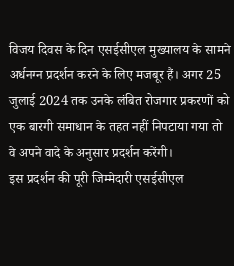विजय दिवस के दिन एसईसीएल मुख्यालय के सामने अर्धनग्न प्रदर्शन करने के लिए मजबूर हैं। अगर 25 जुलाई 2024 तक उनके लंबित रोजगार प्रकरणों को एक बारगी समाधान के तहत नहीं निपटाया गया तो वे अपने वादे के अनुसार प्रदर्शन करेंगी।
इस प्रदर्शन की पूरी जिम्मेदारी एसईसीएल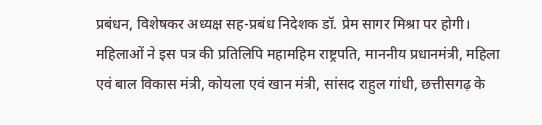प्रबंधन, विशेषकर अध्यक्ष सह-प्रबंध निदेशक डॉ. प्रेम सागर मिश्रा पर होगी।
महिलाओं ने इस पत्र की प्रतिलिपि महामहिम राष्ट्रपति, माननीय प्रधानमंत्री, महिला एवं बाल विकास मंत्री, कोयला एवं खान मंत्री, सांसद राहुल गांधी, छत्तीसगढ़ के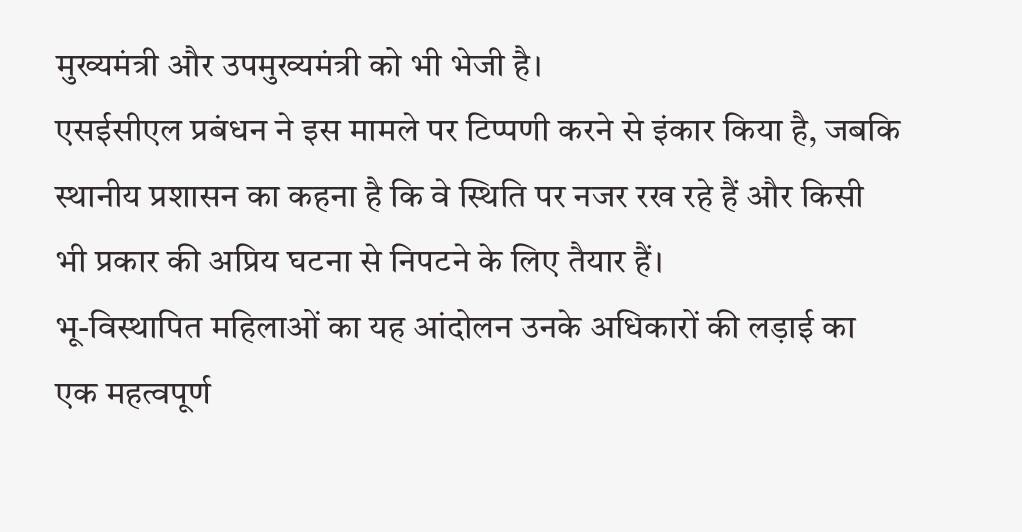मुख्यमंत्री और उपमुख्यमंत्री को भी भेजी है।
एसईसीएल प्रबंधन ने इस मामले पर टिप्पणी करने से इंकार किया है, जबकि स्थानीय प्रशासन का कहना है कि वे स्थिति पर नजर रख रहे हैं और किसी भी प्रकार की अप्रिय घटना से निपटने के लिए तैयार हैं।
भू-विस्थापित महिलाओं का यह आंदोलन उनके अधिकारों की लड़ाई का एक महत्वपूर्ण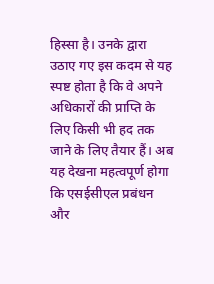हिस्सा है। उनके द्वारा उठाए गए इस कदम से यह स्पष्ट होता है कि वे अपने अधिकारों की प्राप्ति के लिए किसी भी हद तक जाने के लिए तैयार हैं। अब यह देखना महत्वपूर्ण होगा कि एसईसीएल प्रबंधन और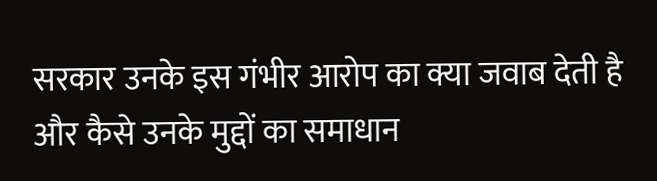सरकार उनके इस गंभीर आरोप का क्या जवाब देती है और कैसे उनके मुद्दों का समाधान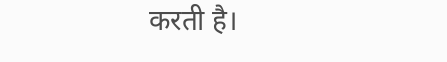करती है।